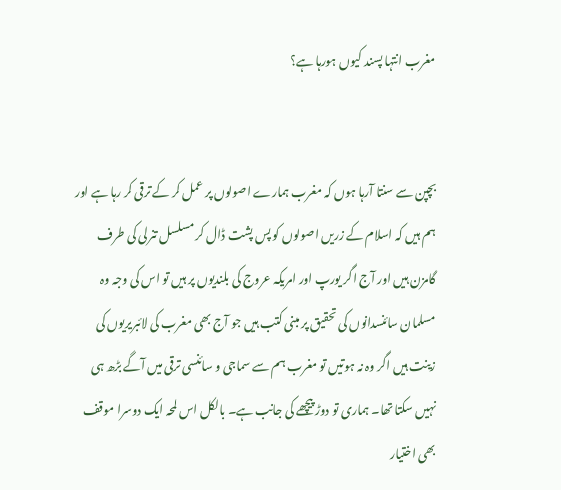مغرب انتہا پسند کیوں ہورہا ہے؟


بچپن سے سنتا آرہا ہوں کہ مغرب ہمارے اصولوں پر عمل کر کے ترقی کر رہا ہے اور ہم ہیں کہ اسلام کے زریں اصولوں کو پس پشت ڈال کر مسلسل تنرلی کی طرف گامزن ہیں اور آج اگر یورپ اور امریکہ عروج کی بلندیوں پر ہیں تو اس کی وجہ وہ مسلمان سائنسدانوں کی تحقیق پر مبنی کتب ہیں جو آج بھی مغرب کی لائبریریوں کی زینت ہیں اگر وہ نہ ہوتیں تو مغرب ہم سے سماجی و سائنسی ترقی میں آگے بڑھ ہی نہیں سکتا تھا۔ ہماری تو دوڑ پیچھے کی جانب ہے۔ بالکل اس لمحہ ایک دوسرا موقف بھی اختیار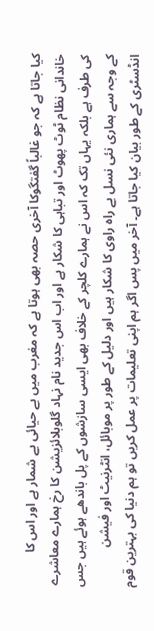کیا جاتا ہے کہ جو غالباً گفتگوکا آخری حصہ بھی ہوتا ہے کہ مغرب میں بے حیائی بے شمار ہے اور اس کا خاندانی نظام ٹوٹ پھوٹ اور تباہی کا شکار ہے اور اب اس جدید نام نہاد گلوبلائزیشن کا رخ ہمارے معاشرے کی طرف ہے بلکہ یہاں تک کہ اس نے ہمارے کلچر کے خلاف بھی ایسی سازشوں کے پل باندھے ہوئے ہیں جس کے وجہ سے ہماری نئی نسل بے راہ راوی کا شکار ہیں اور دلیل کے طور پر موبائل، انٹرنیٹ اور فیشن انڈسٹری کے طور بیان کیا جاتا ہے۔ آخر میں پس اگر ہم اپنی تعلیمات پر عمل کریں تو ہم دنیا کی بہترین قوم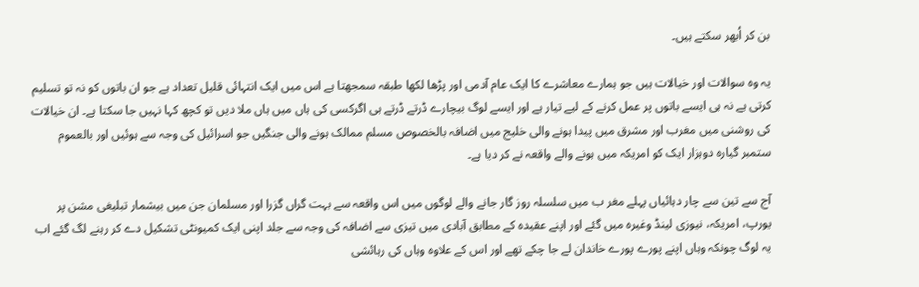بن کر اُبھر سکتے ہیں۔

یہ وہ سوالات اور خیالات ہیں جو ہمارے معاشرے کا ایک عام آدمی اور پڑھا لکھا طبقہ سمجھتا ہے اس میں ایک انتہائی قلیل تعداد ہے جو ان باتوں کو نہ تو تسلیم کرتی ہے نہ ہی ایسے باتوں پر عمل کرنے کے لیے تیار ہے اور ایسے لوگ بیچارے ڈرتے ڈرتے ہی اگرکسی کی ہاں میں ہاں ملا دیں تو کچھ کہا نہیں جا سکتا ہے۔ ان خیالات کی روشنی میں مغرب اور مشرق میں پیدا ہونے والی خلیج میں اضافہ بالخصوص مسلم ممالک ہونے والی جنگیں جو اسرائیل کی وجہ سے ہوئیں اور بالعموم ستمبر گیارہ دوہزار ایک کو امریکہ میں ہونے والے واقعہ نے کر دیا ہے۔

آج سے تین سے چار دہائیاں پہلے مغر ب میں سلسلہ روز گار جانے والے لوگوں میں اس واقعہ سے بہت گراں گزرا اور مسلمان جن میں بیشمار تبلیغی مشن پر یورپ، امریکہ، نیوزی لینڈ وغیرہ میں گئے اور اپنے عقیدہ کے مطابق آبادی میں تیزی سے اضافہ کی وجہ سے جلد اپنی ایک کمیونٹی تشکیل دے کر رہنے لگ گئے اب یہ لوگ چونکہ وہاں اپنے پورے پورے خاندان لے جا چکے تھے اور اس کے علاوہ وہاں کی رہائشی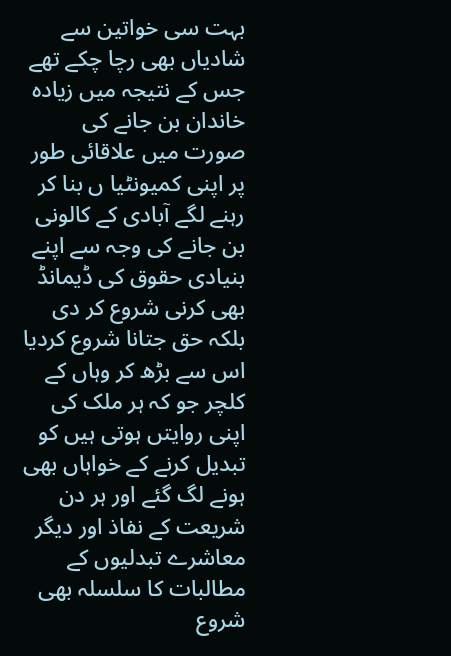بہت سی خواتین سے شادیاں بھی رچا چکے تھے جس کے نتیجہ میں زیادہ خاندان بن جانے کی صورت میں علاقائی طور پر اپنی کمیونٹیا ں بنا کر رہنے لگے آبادی کے کالونی بن جانے کی وجہ سے اپنے بنیادی حقوق کی ڈیمانڈ بھی کرنی شروع کر دی بلکہ حق جتانا شروع کردیا اس سے بڑھ کر وہاں کے کلچر جو کہ ہر ملک کی اپنی روایتں ہوتی ہیں کو تبدیل کرنے کے خواہاں بھی ہونے لگ گئے اور ہر دن شریعت کے نفاذ اور دیگر معاشرے تبدلیوں کے مطالبات کا سلسلہ بھی شروع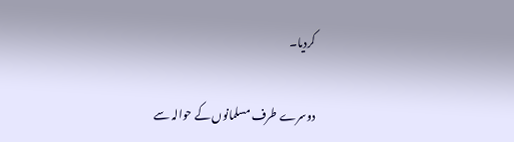کردیا۔

دوسرے طرف مسلمانوں کے حوالہ سے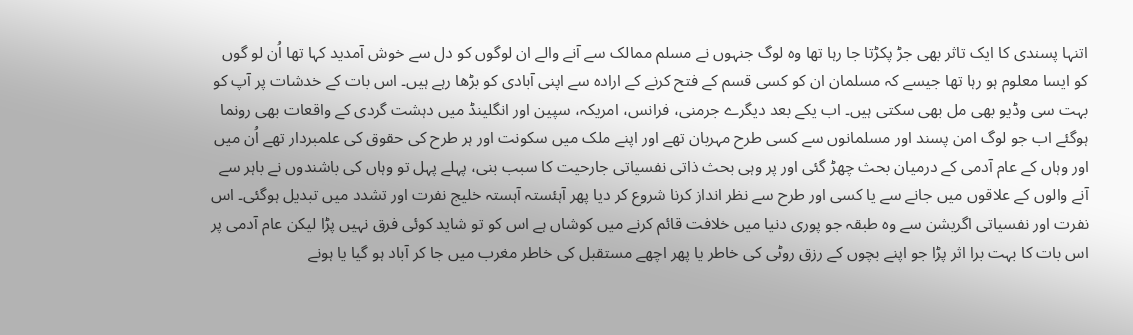اتنہا پسندی کا ایک تاثر بھی جڑ پکڑتا جا رہا تھا وہ لوگ جنہوں نے مسلم ممالک سے آنے والے ان لوگوں کو دل سے خوش آمدید کہا تھا اُن لو گوں کو ایسا معلوم ہو رہا تھا جیسے کہ مسلمان ان کو کسی قسم کے فتح کرنے کے ارادہ سے اپنی آبادی کو بڑھا رہے ہیں۔ اس بات کے خدشات پر آپ کو بہت سی وڈیو بھی مل بھی سکتی ہیں۔ اب یکے بعد دیگرے جرمنی، فرانس، امریکہ، سپین اور انگلینڈ میں دہشت گردی کے واقعات بھی رونما ہوگئے اب جو لوگ امن پسند اور مسلمانوں سے کسی طرح مہربان تھے اور اپنے ملک میں سکونت اور ہر طرح کی حقوق کی علمبردار تھے اُن میں اور وہاں کے عام آدمی کے درمیان بحث چھڑ گئی اور پر وہی بحث ذاتی نفسیاتی جارحیت کا سبب بنی، پہلے پہل تو وہاں کی باشندوں نے باہر سے آنے والوں کے علاقوں میں جانے سے یا کسی اور طرح سے نظر انداز کرنا شروع کر دیا پھر آہئستہ آہستہ خلیج نفرت اور تشدد میں تبدیل ہوگئی۔ اس نفرت اور نفسیاتی اگریشن سے وہ طبقہ جو پوری دنیا میں خلافت قائم کرنے میں کوشاں ہے اس کو تو شاید کوئی فرق نہیں پڑا لیکن عام آدمی پر اس بات کا بہت برا اثر پڑا جو اپنے بچوں کے رزق روٹی کی خاطر یا پھر اچھے مستقبل کی خاطر مغرب میں جا کر آباد ہو گیا یا ہونے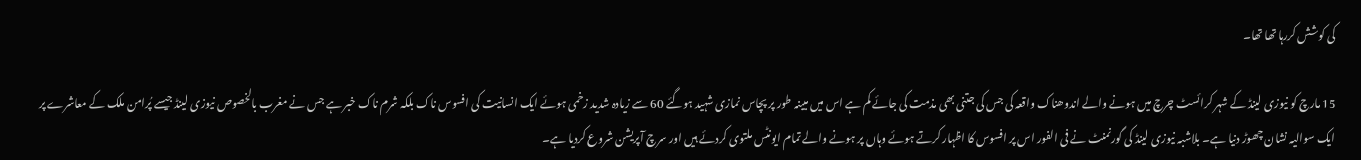کی کوشش کررہا تھا تھا۔

15 مارچ کو نیوزی لینڈ کے شہر کرائسٹ چرچ میں ہونے والے اندوھناک واقعہ کی جس کی جتنی بھی مذمت کی جائے کم ہے اس میں مبینہ طور پر پچاس نمازی شہید ہوگئے 60 سے زیادہ شدید زخمی ہوئے ایک انسانیت کی افسوس ناک بلکہ شرم ناک خبر ہے جس نے مغرب بالخصوص نیوزی لینڈ جیسے پُرامن ملک کے معاشرے پر ایک سوالیہ نشان چھوڑ دنیا ہے۔ بلاشبہ نیوزی لینڈ کی گورنمنٹ نے فی الفور اس پر افسوس کا اظہار کرتے ہوئے وہاں پر ہونے والے تمام ایونٹس ملتوی کردئے ہیں اور سرچ آپریشن شروع کردیا ہے۔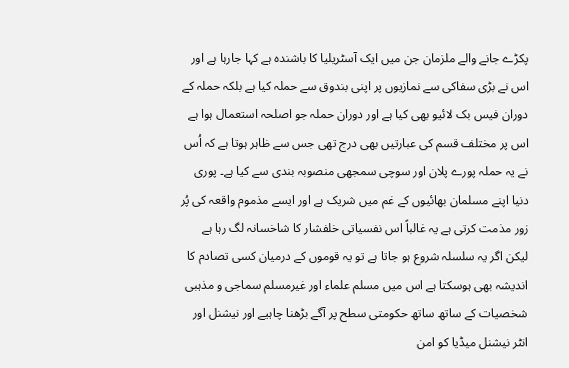پکڑے جانے والے ملزمان جن میں ایک آسٹریلیا کا باشندہ ہے کہا جارہا ہے اور اس نے بڑی سفاکی سے نمازیوں پر اپنی بندوق سے حملہ کیا ہے بلکہ حملہ کے دوران فیس بک لائیو بھی کیا ہے اور دوران حملہ جو اصلحہ استعمال ہوا ہے اس پر مختلف قسم کی عبارتیں بھی درج تھی جس سے ظاہر ہوتا ہے کہ اُس نے یہ حملہ پورے پلان اور سوچی سمجھی منصوبہ بندی سے کیا ہے۔ پوری دنیا اپنے مسلمان بھائیوں کے غم میں شریک ہے اور ایسے مذموم واقعہ کی پُر زور مذمت کرتی ہے یہ غالباً اس نفسیاتی خلفشار کا شاخسانہ لگ رہا ہے لیکن اگر یہ سلسلہ شروع ہو جاتا ہے تو یہ قوموں کے درمیان کسی تصادم کا اندیشہ بھی ہوسکتا ہے اس میں مسلم علماء اور غیرمسلم سماجی و مذہبی شخصیات کے ساتھ ساتھ حکومتی سطح پر آگے بڑھنا چاہیے اور نیشنل اور انٹر نیشنل میڈیا کو امن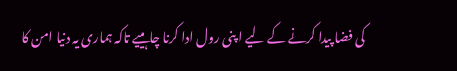کی فضا پیدا کرنے کے لیے ا پنی رول ادا کرنا چاہییے تاکہ ہماری یہ دنیا امن کا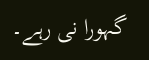گہورا نی رہے۔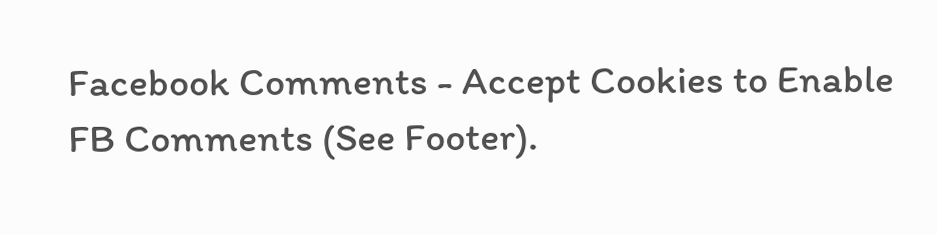Facebook Comments - Accept Cookies to Enable FB Comments (See Footer).